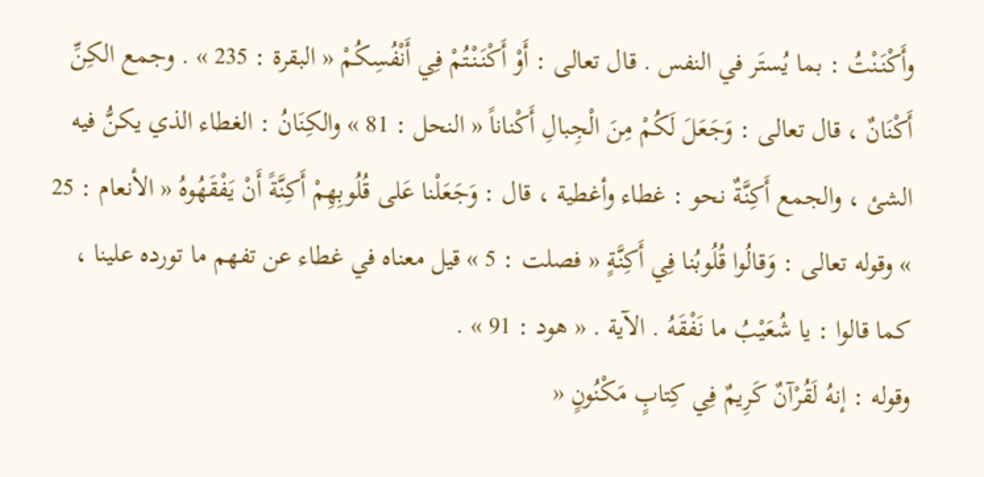وأَكْنَنْتُ : بما يُستَر في النفس . قال تعالى : أَوْ أَكْنَنْتُمْ فِي أَنْفُسِكُمْ « البقرة : 235 » . وجمع الكِنِّ أَكْنَانٌ ، قال تعالى : وَجَعَلَ لَكُمْ مِنَ الْجِبالِ أَكْناناً « النحل : 81 » والكِنَانُ : الغطاء الذي يكنُّ فيه الشئ ، والجمع أَكِنَّةٌ نحو : غطاء وأغطية ، قال : وَجَعَلْنا عَلى قُلُوبِهِمْ أَكِنَّةً أَنْ يَفْقَهُوهُ « الأنعام : 25 » وقوله تعالى : وَقالُوا قُلُوبُنا فِي أَكِنَّةٍ « فصلت : 5 » قيل معناه في غطاء عن تفهم ما تورده علينا ، كما قالوا : يا شُعَيْبُ ما نَفْقَهُ . الآية . « هود : 91 » .
وقوله : إنهُ لَقُرْآنٌ كَرِيمٌ فِي كِتابٍ مَكْنُونٍ «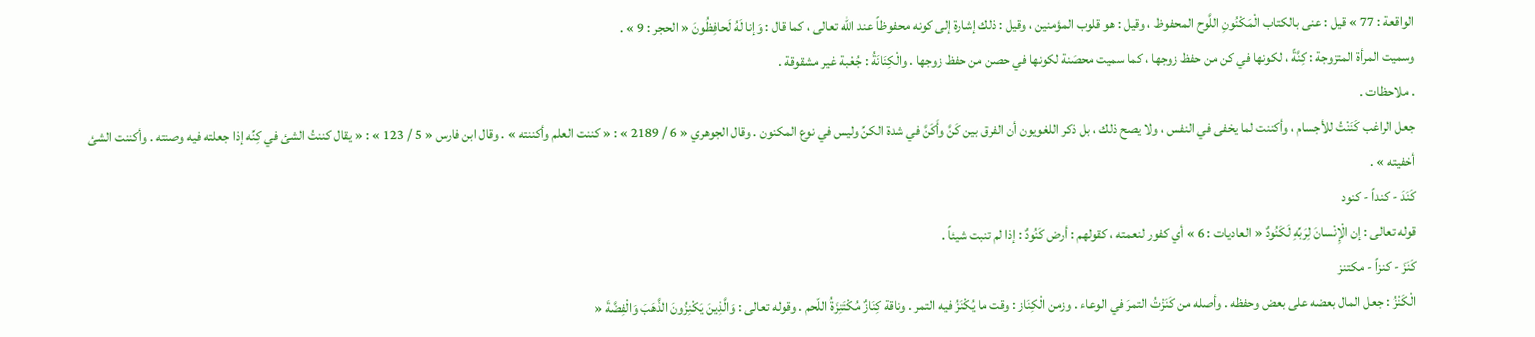الواقعة : 77 » قيل : عنى بالكتاب الْمَكْنُونِ اللَّوح المحفوظ ، وقيل : هو قلوب المؤمنين ، وقيل : ذلك إشارة إلى كونه محفوظاً عند الله تعالى ، كما قال : وَإنا لَهُ لَحافِظُونَ « الحجر : 9 » .
وسميت المرأة المتزوجة : كِنَّةً ، لكونها في كن من حفظ زوجها ، كما سميت محصَنة لكونها في حصن من حفظ زوجها . والْكِنَانَةُ : جُعْبة غير مشقوقة .
. ملاحظات .
جعل الراغب كَنَنْتُ للأجسام ، وأكننت لما يخفى في النفس ، ولا يصح ذلك ، بل ذكر اللغويون أن الفرق بين كَنَّ وأَكَنَّ في شدة الكنِّ وليس في نوع المكنون . وقال الجوهري « 6 / 2189 » : « كننت العلم وأكننته » . وقال ابن فارس « 5 / 123 » : « يقال كننتُ الشئ في كِنِّه إذا جعلته فيه وصنته . وأكننت الشئ أخفيته » .
كَنَدَ - كنداً - كنود
قوله تعالى : إن الْإِنْسانَ لِرَبِّهِ لَكَنُودٌ « العاديات : 6 » أي كفور لنعمته ، كقولهم : أرض كَنُودٌ : إذا لم تنبت شيئاً .
كَنَزَ - كنزاً - مكتنز
الْكَنْزُ : جعل المال بعضه على بعض وحفظه . وأصله من كَنَزْتُ التمرَ في الوعاء . وزمن الْكِنَاز : وقت ما يُكْنَزُ فيه التمر . وناقة كِنَازٌ مُكْتَنِزَةُ اللّحم . وقوله تعالى : وَالَّذِينَ يَكْنِزُونَ الذَّهَبَ وَالْفِضَّةَ «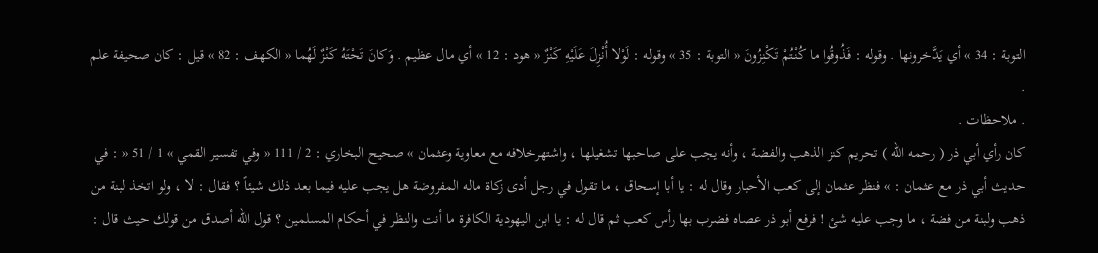التوبة : 34 » أي يَدَّخرونها . وقوله : فَذُوقُوا ما كُنْتُمْ تَكْنِزُونَ « التوبة : 35 » وقوله : لَوْلا أُنْزِلَ عَلَيْهِ كَنْزٌ « هود : 12 » أي مال عظيم . وَكانَ تَحْتَهُ كَنْزٌ لَهُما « الكهف : 82 » قيل : كان صحيفة علم .
. ملاحظات .
كان رأي أبي ذر ( رحمه الله ) تحريم كنز الذهب والفضة ، وأنه يجب على صاحبها تشغيلها ، واشتهرخلافه مع معاوية وعثمان » صحيح البخاري : 2 / 111 « وفي تفسير القمي » 1 / 51 « : في حديث أبي ذر مع عثمان : » فنظر عثمان إلى كعب الأحبار وقال له : يا أبا إسحاق ، ما تقول في رجل أدى زكاة ماله المفروضة هل يجب عليه فيما بعد ذلك شيئاً ؟ فقال : لا ، ولو اتخذ لبنة من ذهب ولبنة من فضة ، ما وجب عليه شئ ! فرفع أبو ذر عصاه فضرب بها رأس كعب ثم قال له : يا ابن اليهودية الكافرة ما أنت والنظر في أحكام المسلمين ؟ قول الله أصدق من قولك حيث قال :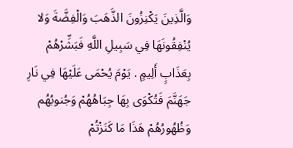وَالَّذِينَ يَكْنِزُونَ الذَّهَبَ وَالْفِضَّةَ وَلا يُنْفِقُونَهَا فِي سَبِيلِ اللَّهِ فَبَشِّرْهُمْ بِعَذَابٍ أَلِيمٍ . يَوْمَ يُحْمَى عَلَيْهَا فِي نَارِ جَهَنَّمَ فَتُكْوَى بِهَا جِبَاهُهُمْ وَجُنوبُهُم وَظُهُورُهُمْ هَذَا مَا كَنَزْتُمْ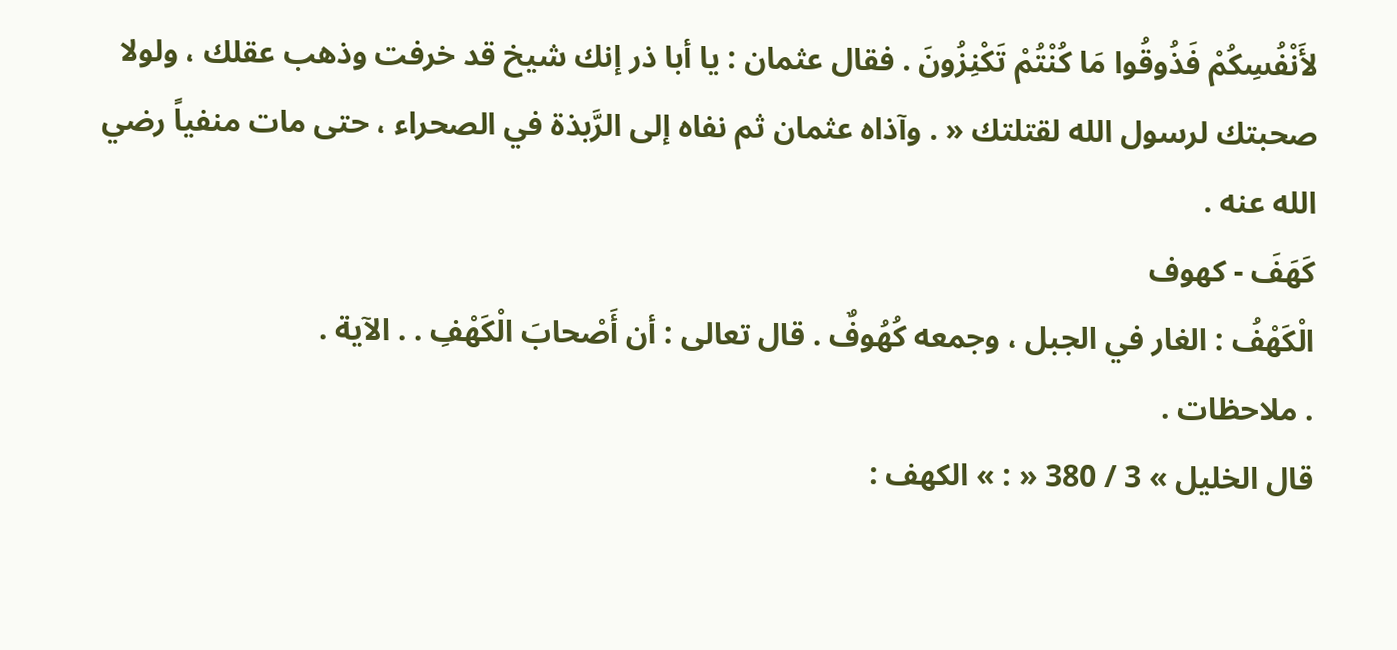لأَنْفُسِكُمْ فَذُوقُوا مَا كُنْتُمْ تَكْنِزُونَ . فقال عثمان : يا أبا ذر إنك شيخ قد خرفت وذهب عقلك ، ولولا صحبتك لرسول الله لقتلتك « . وآذاه عثمان ثم نفاه إلى الرَّبذة في الصحراء ، حتى مات منفياً رضي الله عنه .
كَهَفَ - كهوف
الْكَهْفُ : الغار في الجبل ، وجمعه كُهُوفٌ . قال تعالى : أن أَصْحابَ الْكَهْفِ . . الآية .
. ملاحظات .
قال الخليل » 3 / 380 « : » الكهف :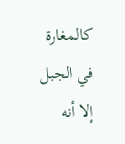كالمغارة في الجبل إلا أنه